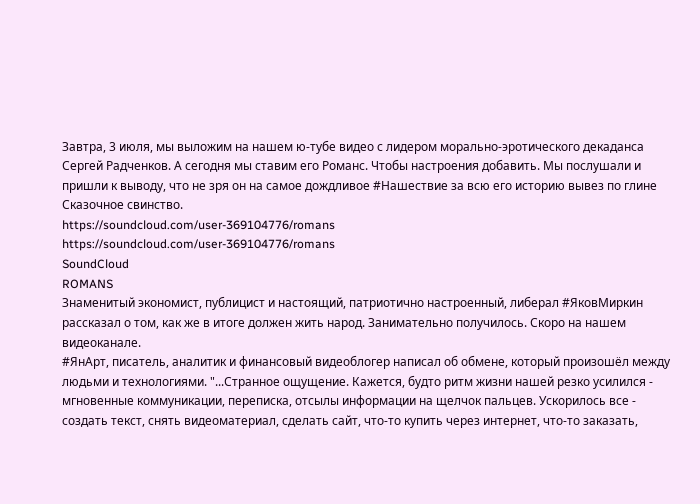Завтра, 3 июля, мы выложим на нашем ю-тубе видео с лидером морально-эротического декаданса Сергей Радченков. А сегодня мы ставим его Романс. Чтобы настроения добавить. Мы послушали и пришли к выводу, что не зря он на самое дождливое #Нашествие за всю его историю вывез по глине Сказочное свинство.
https://soundcloud.com/user-369104776/romans
https://soundcloud.com/user-369104776/romans
SoundCloud
ROMANS
Знаменитый экономист, публицист и настоящий, патриотично настроенный, либерал #ЯковМиркин рассказал о том, как же в итоге должен жить народ. Занимательно получилось. Скоро на нашем видеоканале.
#ЯнАрт, писатель, аналитик и финансовый видеоблогер написал об обмене, который произошёл между людьми и технологиями. "...Странное ощущение. Кажется, будто ритм жизни нашей резко усилился - мгновенные коммуникации, переписка, отсылы информации на щелчок пальцев. Ускорилось все - создать текст, снять видеоматериал, сделать сайт, что-то купить через интернет, что-то заказать,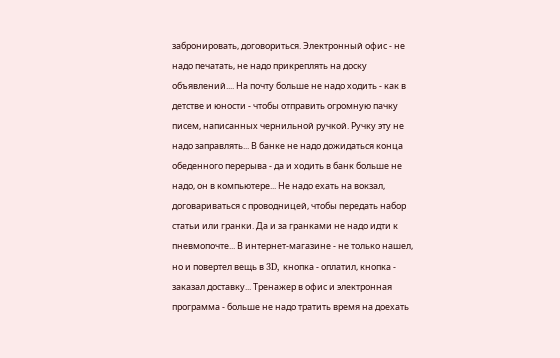забронировать, договориться. Электронный офис - не надо печатать, не надо прикреплять на доску объявлений.... На почту больше не надо ходить - как в детстве и юности - чтобы отправить огромную пачку писем, написанных чернильной ручкой. Ручку эту не надо заправлять... В банке не надо дожидаться конца обеденного перерыва - да и ходить в банк больше не надо, он в компьютере... Не надо ехать на вокзал, договариваться с проводницей, чтобы передать набор статьи или гранки. Да и за гранками не надо идти к пневмопочте... В интернет-магазине - не только нашел, но и повертел вещь в 3D, кнопка - оплатил, кнопка - заказал доставку... Тренажер в офис и электронная программа - больше не надо тратить время на доехать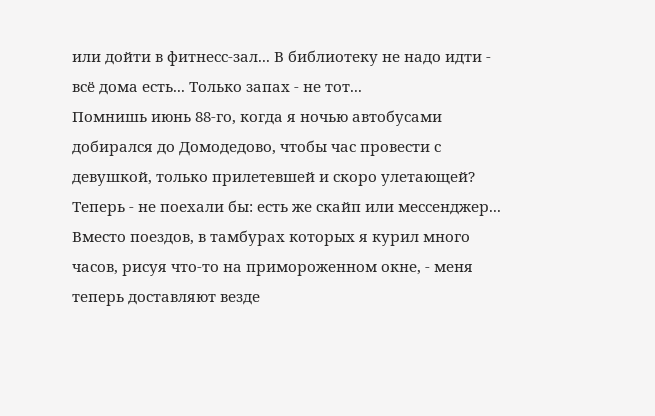или дойти в фитнесс-зал... В библиотеку не надо идти - всё дома есть... Только запах - не тот...
Помнишь июнь 88-го, когда я ночью автобусами добирался до Домодедово, чтобы час провести с девушкой, только прилетевшей и скоро улетающей? Теперь - не поехали бы: есть же скайп или мессенджер...
Вместо поездов, в тамбурах которых я курил много часов, рисуя что-то на примороженном окне, - меня теперь доставляют везде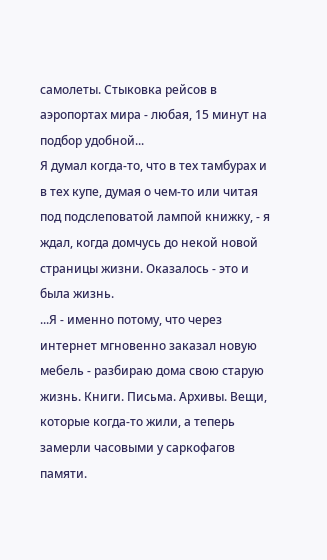самолеты. Стыковка рейсов в аэропортах мира - любая, 15 минут на подбор удобной...
Я думал когда-то, что в тех тамбурах и в тех купе, думая о чем-то или читая под подслеповатой лампой книжку, - я ждал, когда домчусь до некой новой страницы жизни. Оказалось - это и была жизнь.
...Я - именно потому, что через интернет мгновенно заказал новую мебель - разбираю дома свою старую жизнь. Книги. Письма. Архивы. Вещи, которые когда-то жили, а теперь замерли часовыми у саркофагов памяти.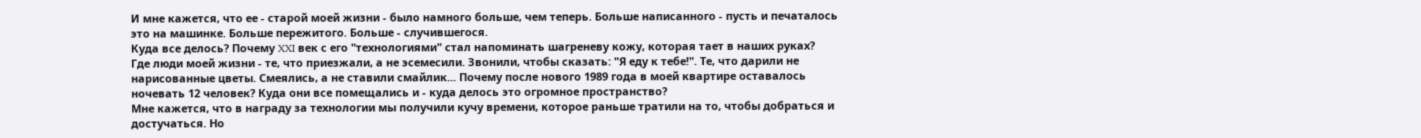И мне кажется, что ее - старой моей жизни - было намного больше, чем теперь. Больше написанного - пусть и печаталось это на машинке. Больше пережитого. Больше - случившегося.
Куда все делось? Почему XXI век с его "технологиями" стал напоминать шагреневу кожу, которая тает в наших руках?
Где люди моей жизни - те, что приезжали, а не эсемесили. Звонили, чтобы сказать: "Я еду к тебе!". Те, что дарили не нарисованные цветы. Смеялись, а не ставили смайлик... Почему после нового 1989 года в моей квартире оставалось ночевать 12 человек? Куда они все помещались и - куда делось это огромное пространство?
Мне кажется, что в награду за технологии мы получили кучу времени, которое раньше тратили на то, чтобы добраться и достучаться. Но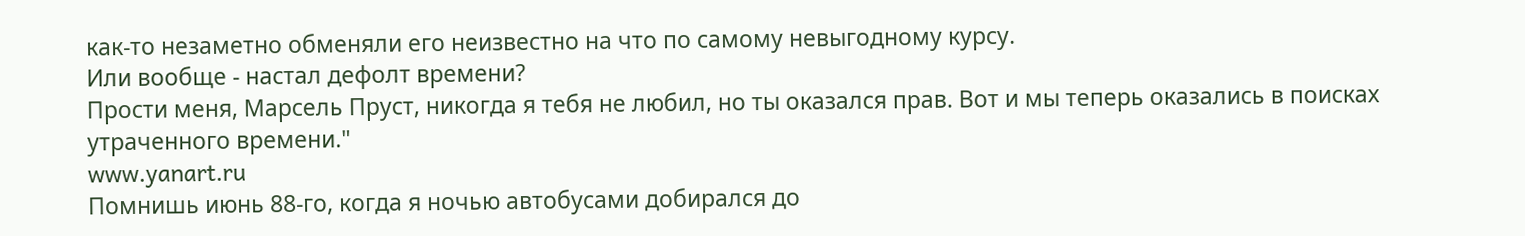как-то незаметно обменяли его неизвестно на что по самому невыгодному курсу.
Или вообще - настал дефолт времени?
Прости меня, Марсель Пруст, никогда я тебя не любил, но ты оказался прав. Вот и мы теперь оказались в поисках утраченного времени."
www.yanart.ru
Помнишь июнь 88-го, когда я ночью автобусами добирался до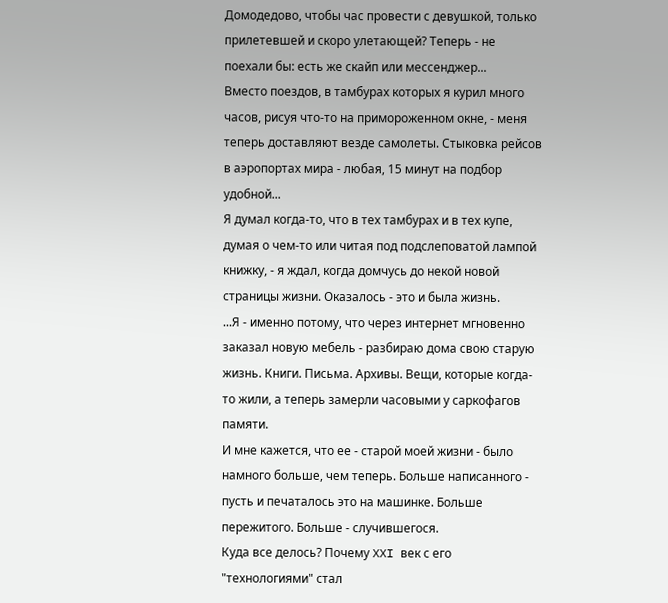Домодедово, чтобы час провести с девушкой, только прилетевшей и скоро улетающей? Теперь - не поехали бы: есть же скайп или мессенджер...
Вместо поездов, в тамбурах которых я курил много часов, рисуя что-то на примороженном окне, - меня теперь доставляют везде самолеты. Стыковка рейсов в аэропортах мира - любая, 15 минут на подбор удобной...
Я думал когда-то, что в тех тамбурах и в тех купе, думая о чем-то или читая под подслеповатой лампой книжку, - я ждал, когда домчусь до некой новой страницы жизни. Оказалось - это и была жизнь.
...Я - именно потому, что через интернет мгновенно заказал новую мебель - разбираю дома свою старую жизнь. Книги. Письма. Архивы. Вещи, которые когда-то жили, а теперь замерли часовыми у саркофагов памяти.
И мне кажется, что ее - старой моей жизни - было намного больше, чем теперь. Больше написанного - пусть и печаталось это на машинке. Больше пережитого. Больше - случившегося.
Куда все делось? Почему XXI век с его "технологиями" стал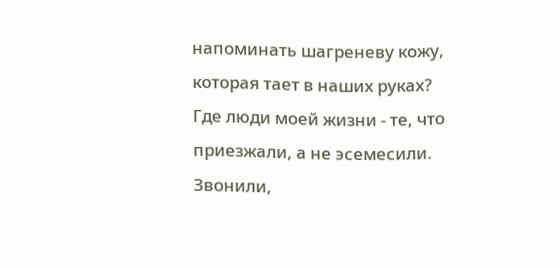напоминать шагреневу кожу, которая тает в наших руках?
Где люди моей жизни - те, что приезжали, а не эсемесили. Звонили,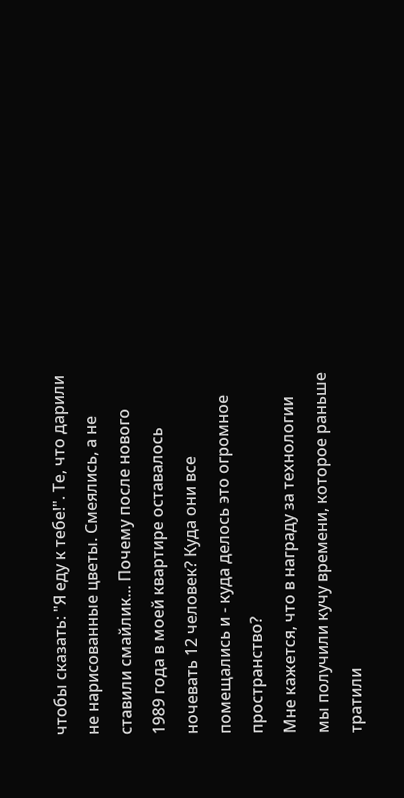чтобы сказать: "Я еду к тебе!". Те, что дарили не нарисованные цветы. Смеялись, а не ставили смайлик... Почему после нового 1989 года в моей квартире оставалось ночевать 12 человек? Куда они все помещались и - куда делось это огромное пространство?
Мне кажется, что в награду за технологии мы получили кучу времени, которое раньше тратили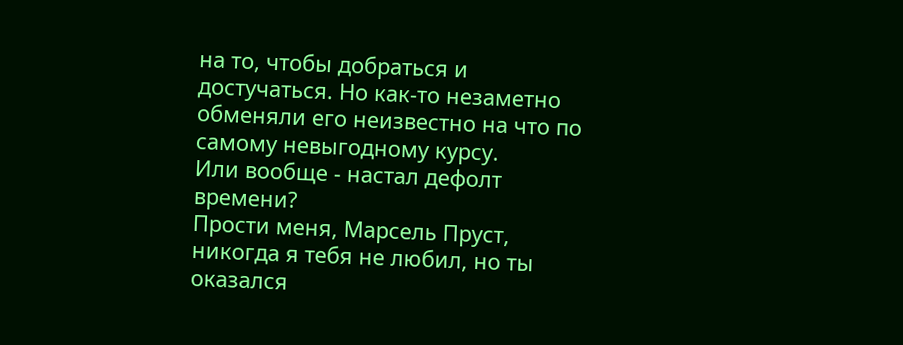на то, чтобы добраться и достучаться. Но как-то незаметно обменяли его неизвестно на что по самому невыгодному курсу.
Или вообще - настал дефолт времени?
Прости меня, Марсель Пруст, никогда я тебя не любил, но ты оказался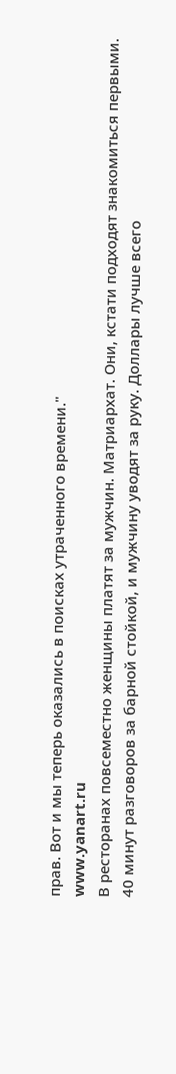прав. Вот и мы теперь оказались в поисках утраченного времени."
www.yanart.ru
В ресторанах повсеместно женщины платят за мужчин. Матриархат. Они, кстати подходят знакомиться первыми. 40 минут разговоров за барной стойкой, и мужчину уводят за руку. Доллары лучше всего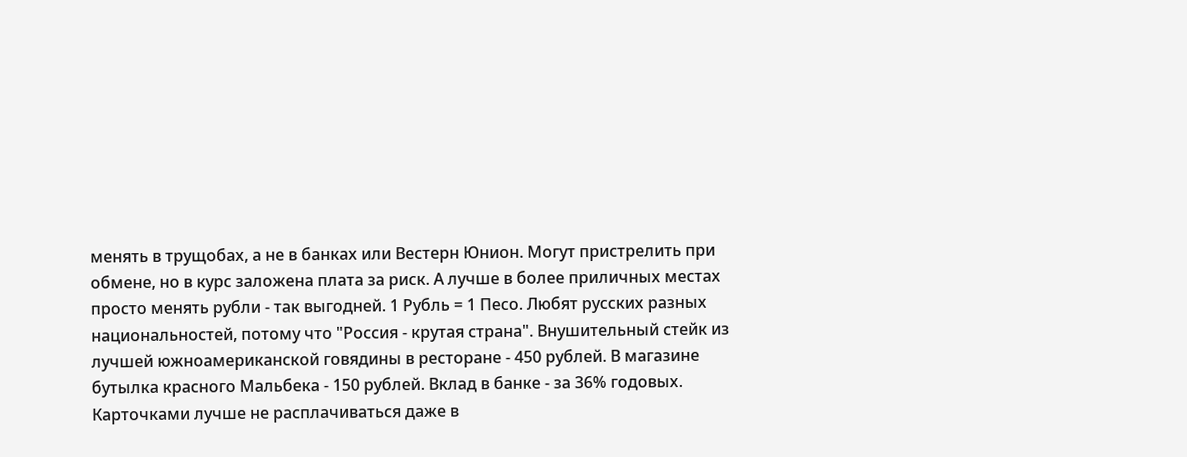менять в трущобах, а не в банках или Вестерн Юнион. Могут пристрелить при обмене, но в курс заложена плата за риск. А лучше в более приличных местах просто менять рубли - так выгодней. 1 Рубль = 1 Песо. Любят русских разных национальностей, потому что "Россия - крутая страна". Внушительный стейк из лучшей южноамериканской говядины в ресторане - 450 рублей. В магазине бутылка красного Мальбека - 150 рублей. Вклад в банке - за 36% годовых. Карточками лучше не расплачиваться даже в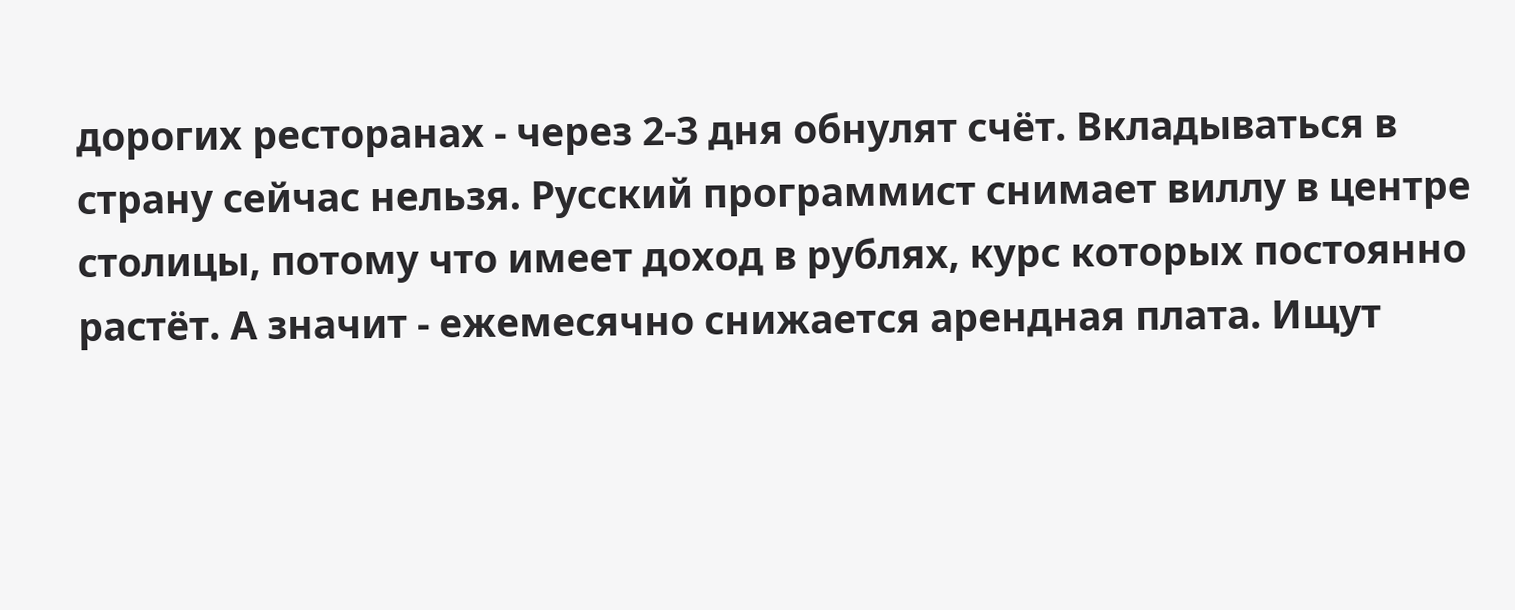дорогих ресторанах - через 2-3 дня обнулят счёт. Вкладываться в страну сейчас нельзя. Русский программист снимает виллу в центре столицы, потому что имеет доход в рублях, курс которых постоянно растёт. А значит - ежемесячно снижается арендная плата. Ищут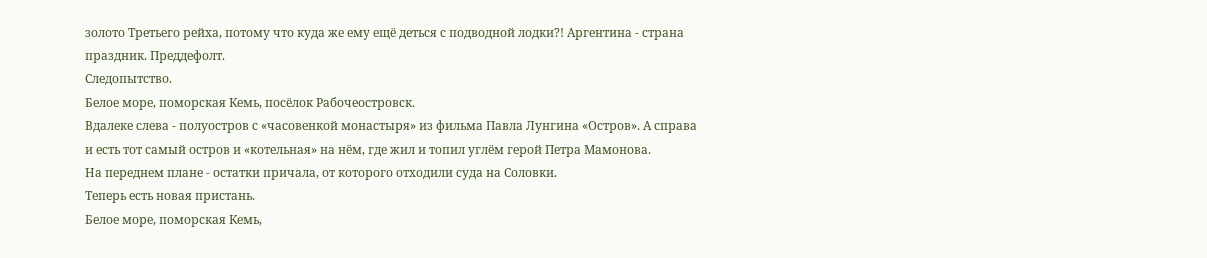золото Третьего рейха, потому что куда же ему ещё деться с подводной лодки?! Аргентина - страна праздник. Преддефолт.
Следопытство.
Белое море, поморская Кемь, посёлок Рабочеостровск.
Вдалеке слева - полуостров с «часовенкой монастыря» из фильма Павла Лунгина «Остров». А справа и есть тот самый остров и «котельная» на нём, где жил и топил углём герой Петра Мамонова.
На переднем плане - остатки причала, от которого отходили суда на Соловки.
Теперь есть новая пристань.
Белое море, поморская Кемь,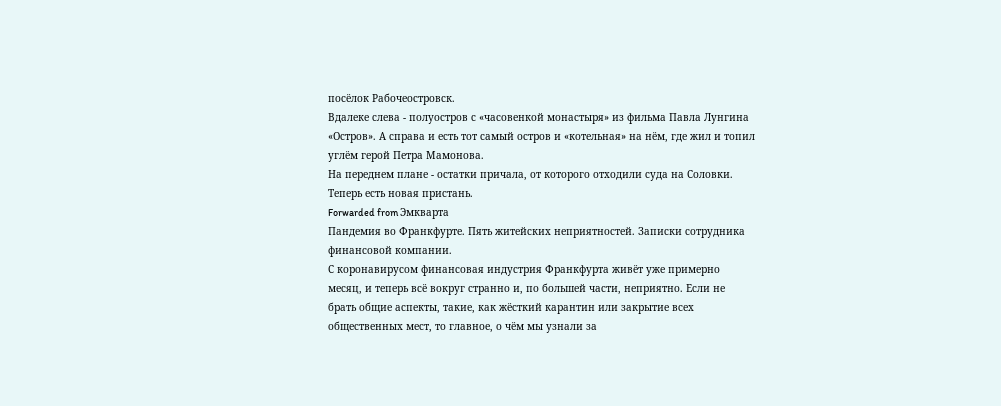посёлок Рабочеостровск.
Вдалеке слева - полуостров с «часовенкой монастыря» из фильма Павла Лунгина «Остров». А справа и есть тот самый остров и «котельная» на нём, где жил и топил углём герой Петра Мамонова.
На переднем плане - остатки причала, от которого отходили суда на Соловки.
Теперь есть новая пристань.
Forwarded from Эмкварта
Пандемия во Франкфурте. Пять житейских неприятностей. Записки сотрудника финансовой компании.
С коронавирусом финансовая индустрия Франкфурта живёт уже примерно месяц, и теперь всё вокруг странно и, по большей части, неприятно. Если не брать общие аспекты, такие, как жёсткий карантин или закрытие всех общественных мест, то главное, о чём мы узнали за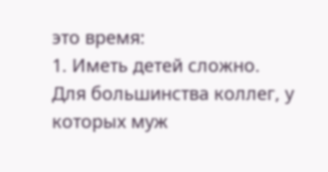это время:
1. Иметь детей сложно. Для большинства коллег, у которых муж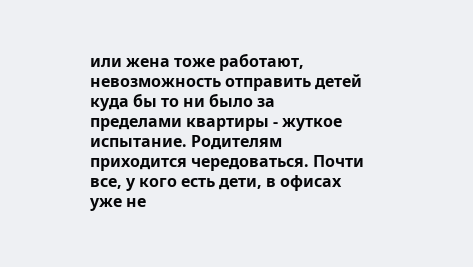или жена тоже работают, невозможность отправить детей куда бы то ни было за пределами квартиры - жуткое испытание. Родителям приходится чередоваться. Почти все, у кого есть дети, в офисах уже не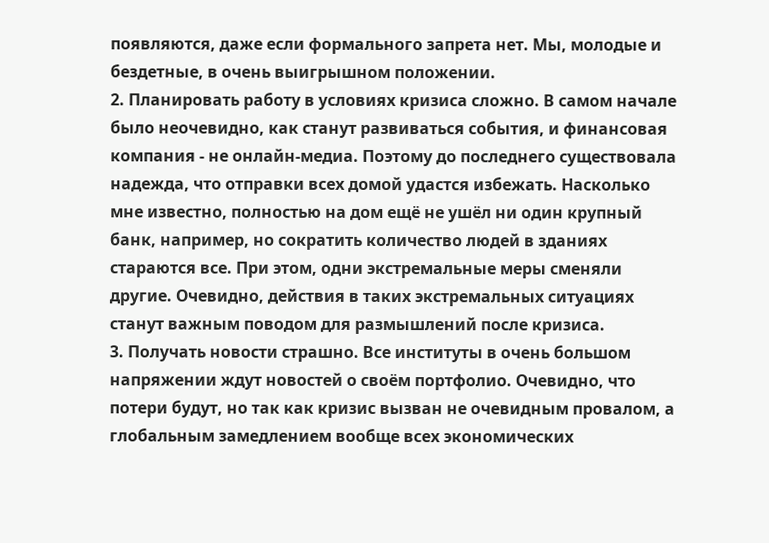появляются, даже если формального запрета нет. Мы, молодые и бездетные, в очень выигрышном положении.
2. Планировать работу в условиях кризиса сложно. В самом начале было неочевидно, как станут развиваться события, и финансовая компания - не онлайн-медиа. Поэтому до последнего существовала надежда, что отправки всех домой удастся избежать. Насколько мне известно, полностью на дом ещё не ушёл ни один крупный банк, например, но сократить количество людей в зданиях стараются все. При этом, одни экстремальные меры сменяли другие. Очевидно, действия в таких экстремальных ситуациях станут важным поводом для размышлений после кризиса.
3. Получать новости страшно. Все институты в очень большом напряжении ждут новостей о своём портфолио. Очевидно, что потери будут, но так как кризис вызван не очевидным провалом, а глобальным замедлением вообще всех экономических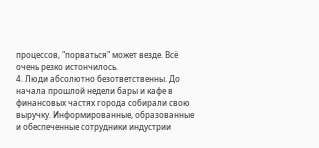процессов, "порваться" может везде. Всё очень резко истончилось.
4. Люди абсолютно безответственны. До начала прошлой недели бары и кафе в финансовых частях города собирали свою выручку. Информированные, образованные и обеспеченные сотрудники индустрии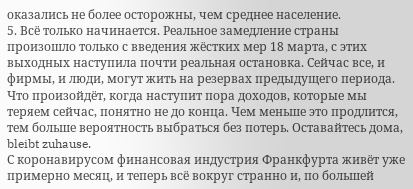оказались не более осторожны, чем среднее население.
5. Всё только начинается. Реальное замедление страны произошло только с введения жёстких мер 18 марта, с этих выходных наступила почти реальная остановка. Сейчас все, и фирмы, и люди, могут жить на резервах предыдущего периода. Что произойдёт, когда наступит пора доходов, которые мы теряем сейчас, понятно не до конца. Чем меньше это продлится, тем больше вероятность выбраться без потерь. Оставайтесь дома, bleibt zuhause.
С коронавирусом финансовая индустрия Франкфурта живёт уже примерно месяц, и теперь всё вокруг странно и, по большей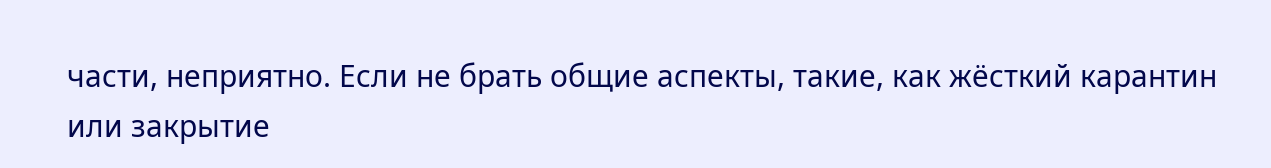части, неприятно. Если не брать общие аспекты, такие, как жёсткий карантин или закрытие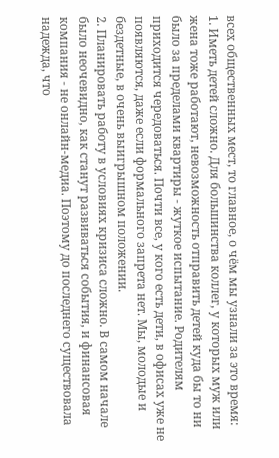всех общественных мест, то главное, о чём мы узнали за это время:
1. Иметь детей сложно. Для большинства коллег, у которых муж или жена тоже работают, невозможность отправить детей куда бы то ни было за пределами квартиры - жуткое испытание. Родителям приходится чередоваться. Почти все, у кого есть дети, в офисах уже не появляются, даже если формального запрета нет. Мы, молодые и бездетные, в очень выигрышном положении.
2. Планировать работу в условиях кризиса сложно. В самом начале было неочевидно, как станут развиваться события, и финансовая компания - не онлайн-медиа. Поэтому до последнего существовала надежда, что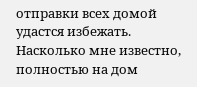отправки всех домой удастся избежать. Насколько мне известно, полностью на дом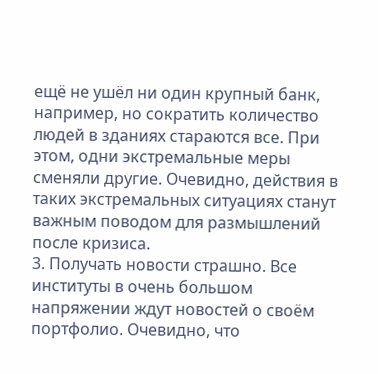ещё не ушёл ни один крупный банк, например, но сократить количество людей в зданиях стараются все. При этом, одни экстремальные меры сменяли другие. Очевидно, действия в таких экстремальных ситуациях станут важным поводом для размышлений после кризиса.
3. Получать новости страшно. Все институты в очень большом напряжении ждут новостей о своём портфолио. Очевидно, что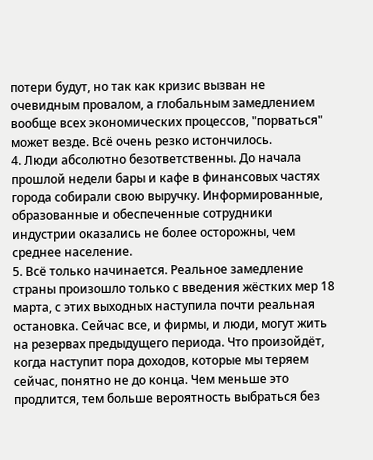потери будут, но так как кризис вызван не очевидным провалом, а глобальным замедлением вообще всех экономических процессов, "порваться" может везде. Всё очень резко истончилось.
4. Люди абсолютно безответственны. До начала прошлой недели бары и кафе в финансовых частях города собирали свою выручку. Информированные, образованные и обеспеченные сотрудники индустрии оказались не более осторожны, чем среднее население.
5. Всё только начинается. Реальное замедление страны произошло только с введения жёстких мер 18 марта, с этих выходных наступила почти реальная остановка. Сейчас все, и фирмы, и люди, могут жить на резервах предыдущего периода. Что произойдёт, когда наступит пора доходов, которые мы теряем сейчас, понятно не до конца. Чем меньше это продлится, тем больше вероятность выбраться без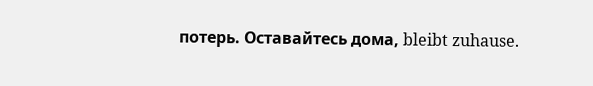потерь. Оставайтесь дома, bleibt zuhause.